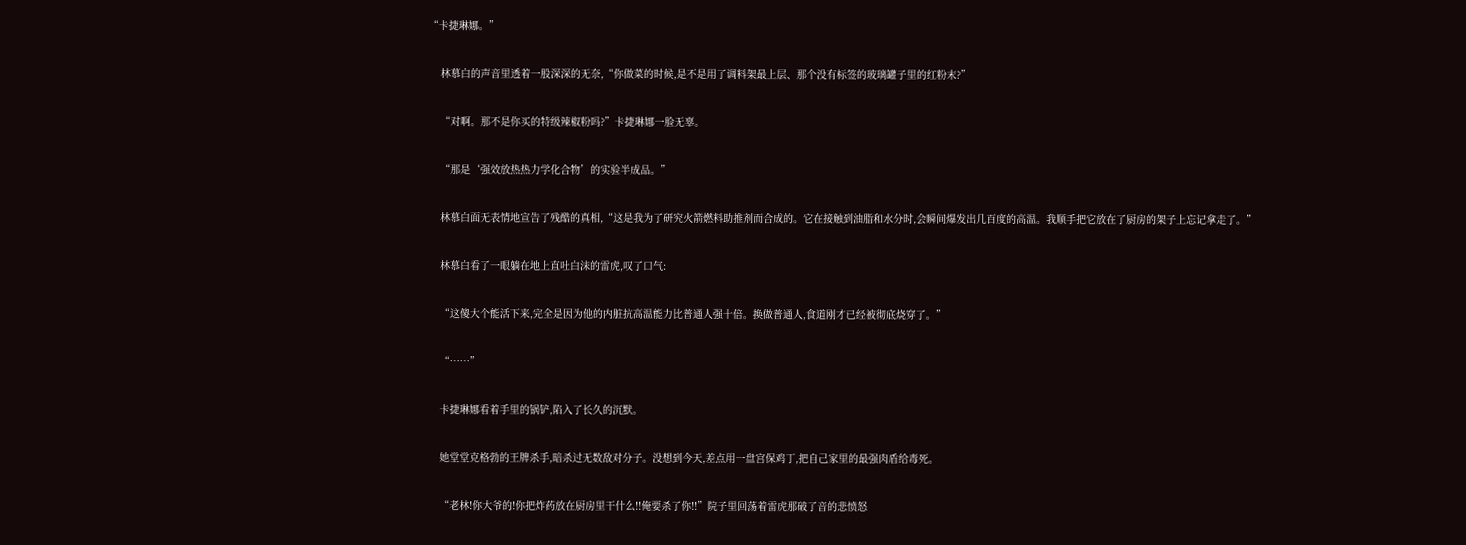“卡捷琳娜。”


    林慕白的声音里透着一股深深的无奈,“你做菜的时候,是不是用了调料架最上层、那个没有标签的玻璃罐子里的红粉末?”


    “对啊。那不是你买的特级辣椒粉吗?”卡捷琳娜一脸无辜。


    “那是‘强效放热热力学化合物’的实验半成品。”


    林慕白面无表情地宣告了残酷的真相,“这是我为了研究火箭燃料助推剂而合成的。它在接触到油脂和水分时,会瞬间爆发出几百度的高温。我顺手把它放在了厨房的架子上忘记拿走了。”


    林慕白看了一眼躺在地上直吐白沫的雷虎,叹了口气:


    “这傻大个能活下来,完全是因为他的内脏抗高温能力比普通人强十倍。换做普通人,食道刚才已经被彻底烧穿了。”


    “……”


    卡捷琳娜看着手里的锅铲,陷入了长久的沉默。


    她堂堂克格勃的王牌杀手,暗杀过无数敌对分子。没想到今天,差点用一盘宫保鸡丁,把自己家里的最强肉盾给毒死。


    “老林!你大爷的!你把炸药放在厨房里干什么!!俺要杀了你!!”院子里回荡着雷虎那破了音的悲愤怒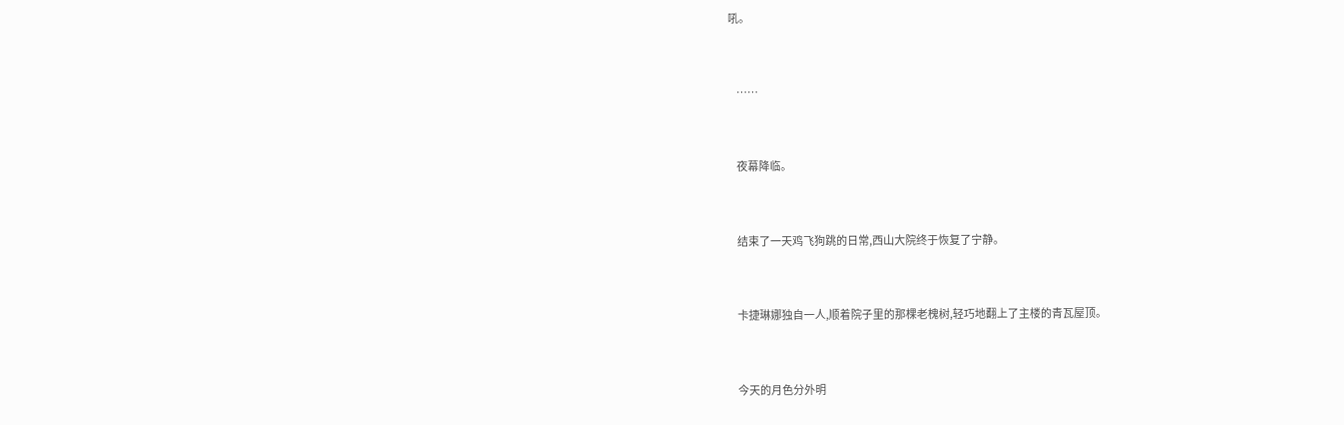吼。


    ……


    夜幕降临。


    结束了一天鸡飞狗跳的日常,西山大院终于恢复了宁静。


    卡捷琳娜独自一人,顺着院子里的那棵老槐树,轻巧地翻上了主楼的青瓦屋顶。


    今天的月色分外明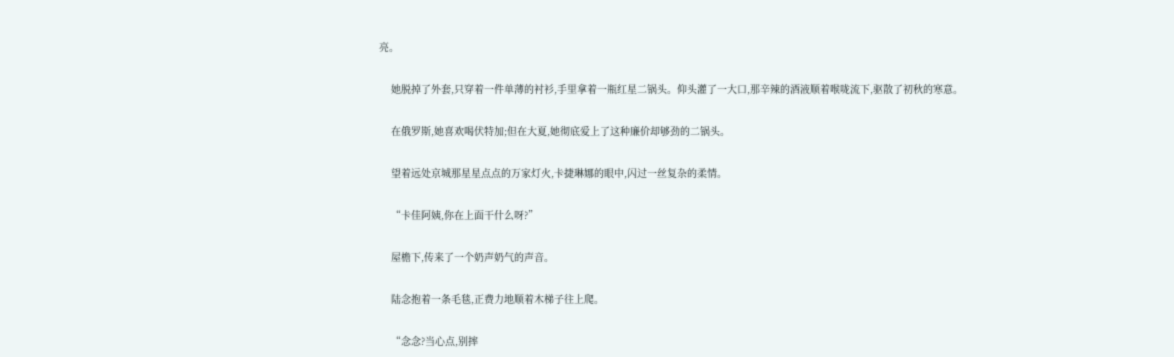亮。


    她脱掉了外套,只穿着一件单薄的衬衫,手里拿着一瓶红星二锅头。仰头灌了一大口,那辛辣的酒液顺着喉咙流下,驱散了初秋的寒意。


    在俄罗斯,她喜欢喝伏特加;但在大夏,她彻底爱上了这种廉价却够劲的二锅头。


    望着远处京城那星星点点的万家灯火,卡捷琳娜的眼中,闪过一丝复杂的柔情。


    “卡佳阿姨,你在上面干什么呀?”


    屋檐下,传来了一个奶声奶气的声音。


    陆念抱着一条毛毯,正费力地顺着木梯子往上爬。


    “念念?当心点,别摔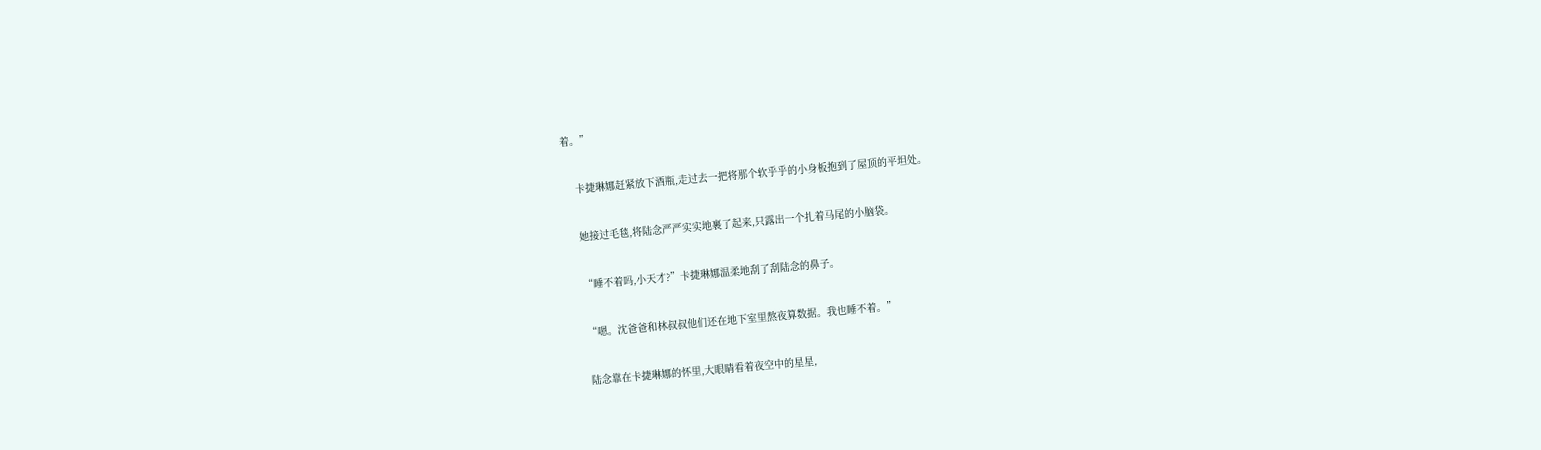着。”


    卡捷琳娜赶紧放下酒瓶,走过去一把将那个软乎乎的小身板抱到了屋顶的平坦处。


    她接过毛毯,将陆念严严实实地裹了起来,只露出一个扎着马尾的小脑袋。


    “睡不着吗,小天才?”卡捷琳娜温柔地刮了刮陆念的鼻子。


    “嗯。沈爸爸和林叔叔他们还在地下室里熬夜算数据。我也睡不着。”


    陆念靠在卡捷琳娜的怀里,大眼睛看着夜空中的星星,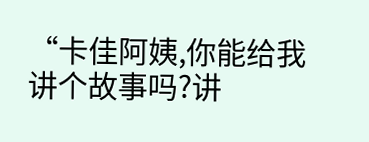“卡佳阿姨,你能给我讲个故事吗?讲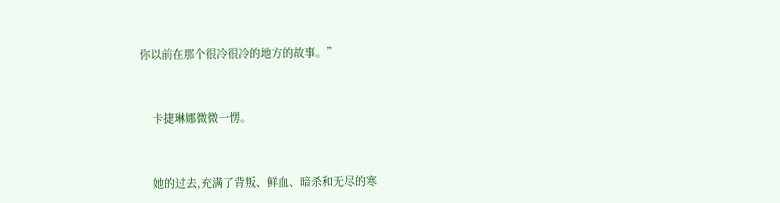你以前在那个很冷很冷的地方的故事。”


    卡捷琳娜微微一愣。


    她的过去,充满了背叛、鲜血、暗杀和无尽的寒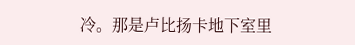冷。那是卢比扬卡地下室里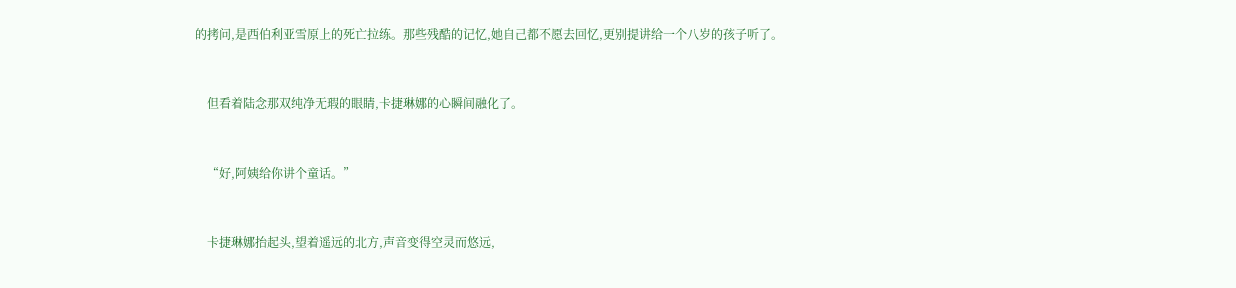的拷问,是西伯利亚雪原上的死亡拉练。那些残酷的记忆,她自己都不愿去回忆,更别提讲给一个八岁的孩子听了。


    但看着陆念那双纯净无瑕的眼睛,卡捷琳娜的心瞬间融化了。


    “好,阿姨给你讲个童话。”


    卡捷琳娜抬起头,望着遥远的北方,声音变得空灵而悠远,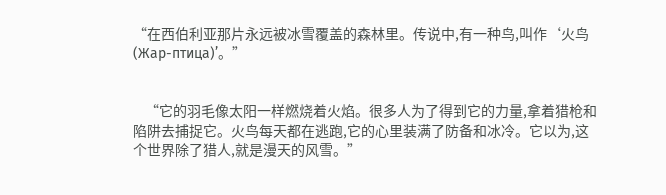“在西伯利亚那片永远被冰雪覆盖的森林里。传说中,有一种鸟,叫作‘火鸟(Жар-птица)’。”


    “它的羽毛像太阳一样燃烧着火焰。很多人为了得到它的力量,拿着猎枪和陷阱去捕捉它。火鸟每天都在逃跑,它的心里装满了防备和冰冷。它以为,这个世界除了猎人,就是漫天的风雪。”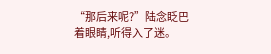“那后来呢?”陆念眨巴着眼睛,听得入了迷。